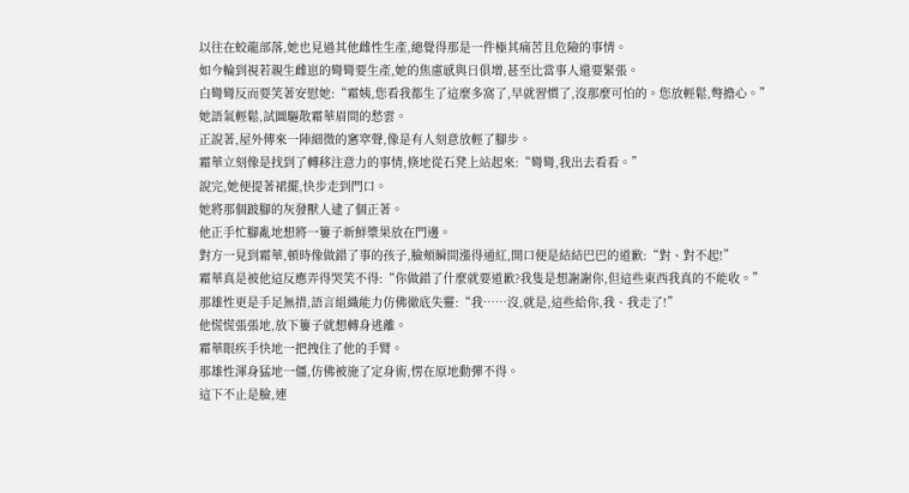以往在蛟龍部落,她也見過其他雌性生產,總覺得那是一件極其痛苦且危險的事情。
如今輪到視若親生雌崽的彎彎要生產,她的焦慮感與日俱增,甚至比當事人還要緊張。
白彎彎反而要笑著安慰她:“霜姨,您看我都生了這麼多窩了,早就習慣了,沒那麼可怕的。您放輕鬆,彆擔心。”
她語氣輕鬆,試圖驅散霜華眉間的愁雲。
正說著,屋外傳來一陣細微的窸窣聲,像是有人刻意放輕了腳步。
霜華立刻像是找到了轉移注意力的事情,倏地從石凳上站起來:“彎彎,我出去看看。”
說完,她便提著裙擺,快步走到門口。
她將那個跛腳的灰發獸人逮了個正著。
他正手忙腳亂地想將一簍子新鮮漿果放在門邊。
對方一見到霜華,頓時像做錯了事的孩子,臉頰瞬間漲得通紅,開口便是結結巴巴的道歉:“對、對不起!”
霜華真是被他這反應弄得哭笑不得:“你做錯了什麼就要道歉?我隻是想謝謝你,但這些東西我真的不能收。”
那雄性更是手足無措,語言組織能力仿佛徹底失靈:“我……沒,就是,這些給你,我、我走了!”
他慌慌張張地,放下簍子就想轉身逃離。
霜華眼疾手快地一把拽住了他的手臂。
那雄性渾身猛地一僵,仿佛被施了定身術,愣在原地動彈不得。
這下不止是臉,連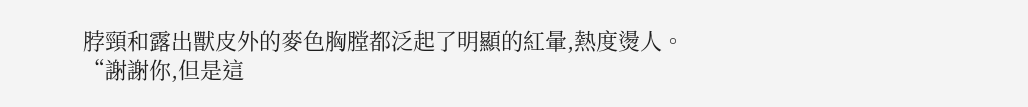脖頸和露出獸皮外的麥色胸膛都泛起了明顯的紅暈,熱度燙人。
“謝謝你,但是這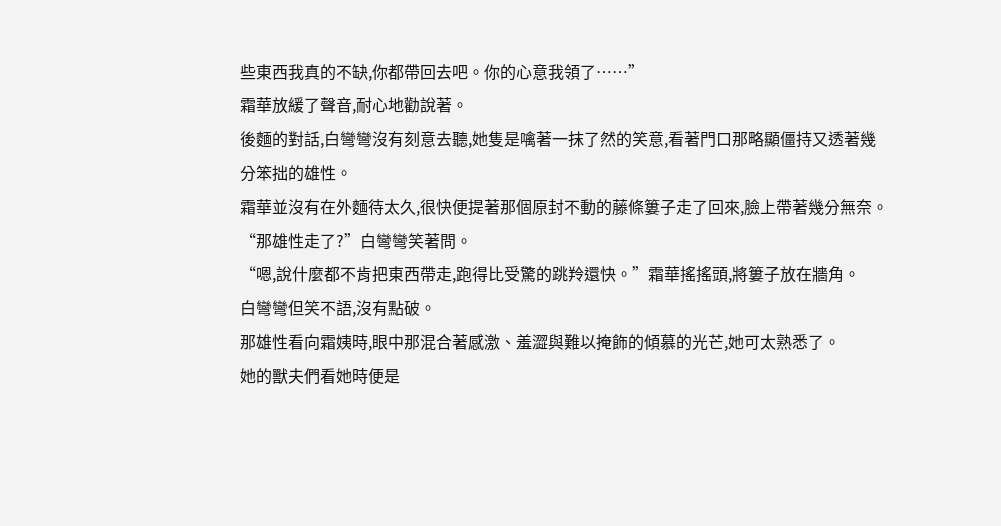些東西我真的不缺,你都帶回去吧。你的心意我領了……”
霜華放緩了聲音,耐心地勸說著。
後麵的對話,白彎彎沒有刻意去聽,她隻是噙著一抹了然的笑意,看著門口那略顯僵持又透著幾分笨拙的雄性。
霜華並沒有在外麵待太久,很快便提著那個原封不動的藤條簍子走了回來,臉上帶著幾分無奈。
“那雄性走了?”白彎彎笑著問。
“嗯,說什麼都不肯把東西帶走,跑得比受驚的跳羚還快。”霜華搖搖頭,將簍子放在牆角。
白彎彎但笑不語,沒有點破。
那雄性看向霜姨時,眼中那混合著感激、羞澀與難以掩飾的傾慕的光芒,她可太熟悉了。
她的獸夫們看她時便是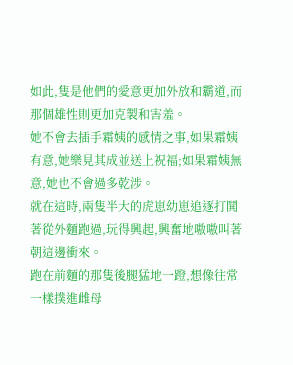如此,隻是他們的愛意更加外放和霸道,而那個雄性則更加克製和害羞。
她不會去插手霜姨的感情之事,如果霜姨有意,她樂見其成並送上祝福;如果霜姨無意,她也不會過多乾涉。
就在這時,兩隻半大的虎崽幼崽追逐打鬨著從外麵跑過,玩得興起,興奮地嗷嗷叫著朝這邊衝來。
跑在前麵的那隻後腿猛地一蹬,想像往常一樣撲進雌母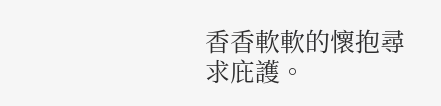香香軟軟的懷抱尋求庇護。